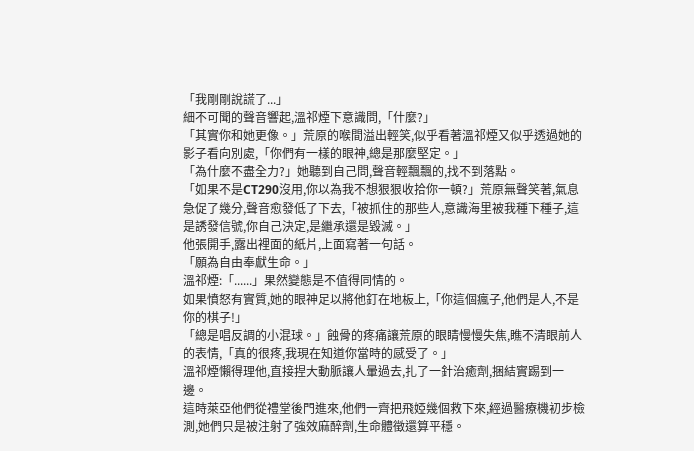「我剛剛說謊了...」
細不可聞的聲音響起,溫祁煙下意識問,「什麼?」
「其實你和她更像。」荒原的喉間溢出輕笑,似乎看著溫祁煙又似乎透過她的影子看向別處,「你們有一樣的眼神,總是那麼堅定。」
「為什麼不盡全力?」她聽到自己問,聲音輕飄飄的,找不到落點。
「如果不是CT290沒用,你以為我不想狠狠收拾你一頓?」荒原無聲笑著,氣息急促了幾分,聲音愈發低了下去,「被抓住的那些人,意識海里被我種下種子,這是誘發信號,你自己決定,是繼承還是毀滅。」
他張開手,露出裡面的紙片,上面寫著一句話。
「願為自由奉獻生命。」
溫祁煙:「......」果然變態是不值得同情的。
如果憤怒有實質,她的眼神足以將他釘在地板上,「你這個瘋子,他們是人,不是你的棋子!」
「總是唱反調的小混球。」蝕骨的疼痛讓荒原的眼睛慢慢失焦,瞧不清眼前人的表情,「真的很疼,我現在知道你當時的感受了。」
溫祁煙懶得理他,直接捏大動脈讓人暈過去,扎了一針治癒劑,捆結實踢到一邊。
這時萊亞他們從禮堂後門進來,他們一齊把飛婭幾個救下來,經過醫療機初步檢測,她們只是被注射了強效麻醉劑,生命體徵還算平穩。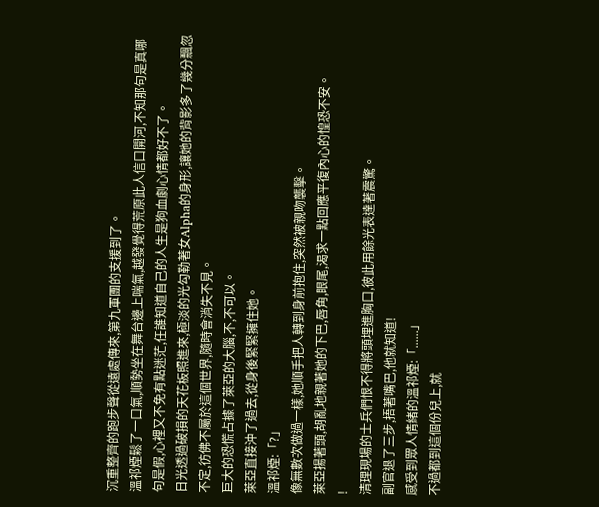沉重整齊的跑步聲從遠處傳來,第九軍團的支援到了。
溫祁煙鬆了一口氣,順勢坐在舞台邊上喘氣,越發覺得荒原此人信口開河,不知那句是真哪句是假,心裡又不免有點迷茫,任誰知道自己的人生是狗血劇心情都好不了。
日光透過破損的天花板照進來,極淡的光勾勒著女Alpha的身形,讓她的背影多了幾分飄忽不定,彷佛不屬於這個世界,隨時會消失不見。
巨大的恐慌占據了萊亞的大腦,不,不可以。
萊亞直接沖了過去,從身後緊緊擁住她。
溫祁煙:「?」
像無數次做過一樣,她順手把人轉到身前抱住,突然被親吻襲擊。
萊亞揚著頭,胡亂地親著她的下巴,唇角,眼尾,渴求一點回應平復內心的惶恐不安。
!
清理現場的士兵們恨不得將頭埋進胸口,彼此用餘光表達著震驚。
副官退了三步,捂著嘴巴,他就知道!
感受到眾人情緒的溫祁煙:「......」
不過都到這個份兒上,就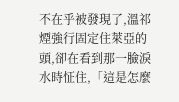不在乎被發現了,溫祁煙強行固定住萊亞的頭,卻在看到那一臉淚水時怔住,「這是怎麼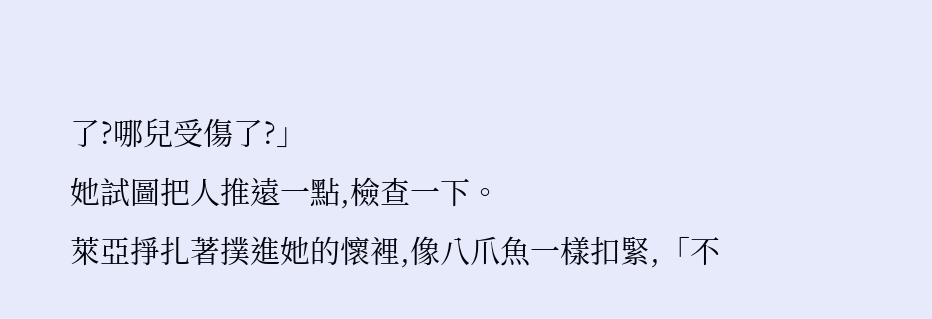了?哪兒受傷了?」
她試圖把人推遠一點,檢查一下。
萊亞掙扎著撲進她的懷裡,像八爪魚一樣扣緊,「不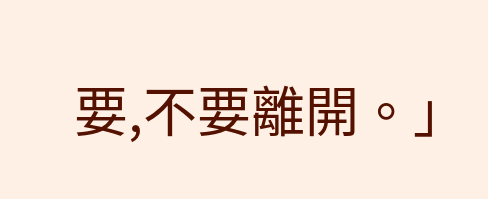要,不要離開。」